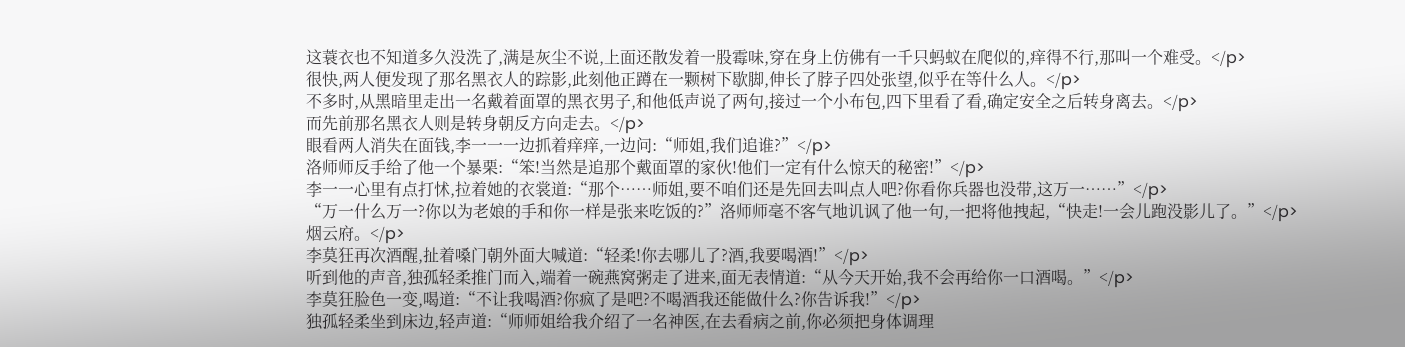这蓑衣也不知道多久没洗了,满是灰尘不说,上面还散发着一股霉味,穿在身上仿佛有一千只蚂蚁在爬似的,痒得不行,那叫一个难受。</p>
很快,两人便发现了那名黑衣人的踪影,此刻他正蹲在一颗树下歇脚,伸长了脖子四处张望,似乎在等什么人。</p>
不多时,从黑暗里走出一名戴着面罩的黑衣男子,和他低声说了两句,接过一个小布包,四下里看了看,确定安全之后转身离去。</p>
而先前那名黑衣人则是转身朝反方向走去。</p>
眼看两人消失在面钱,李一一一边抓着痒痒,一边问:“师姐,我们追谁?”</p>
洛师师反手给了他一个暴栗:“笨!当然是追那个戴面罩的家伙!他们一定有什么惊天的秘密!”</p>
李一一心里有点打怵,拉着她的衣裳道:“那个……师姐,要不咱们还是先回去叫点人吧?你看你兵器也没带,这万一……”</p>
“万一什么万一?你以为老娘的手和你一样是张来吃饭的?”洛师师毫不客气地讥讽了他一句,一把将他拽起,“快走!一会儿跑没影儿了。”</p>
烟云府。</p>
李莫狂再次酒醒,扯着嗓门朝外面大喊道:“轻柔!你去哪儿了?酒,我要喝酒!”</p>
听到他的声音,独孤轻柔推门而入,端着一碗燕窝粥走了进来,面无表情道:“从今天开始,我不会再给你一口酒喝。”</p>
李莫狂脸色一变,喝道:“不让我喝酒?你疯了是吧?不喝酒我还能做什么?你告诉我!”</p>
独孤轻柔坐到床边,轻声道:“师师姐给我介绍了一名神医,在去看病之前,你必须把身体调理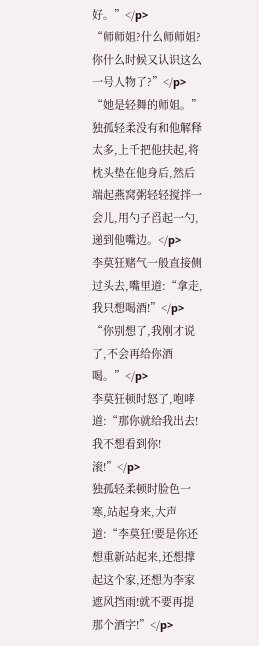好。”</p>
“师师姐?什么师师姐?你什么时候又认识这么一号人物了?”</p>
“她是轻舞的师姐。”独孤轻柔没有和他解释太多,上千把他扶起,将枕头垫在他身后,然后端起燕窝粥轻轻搅拌一会儿,用勺子舀起一勺,递到他嘴边。</p>
李莫狂赌气一般直接侧过头去,嘴里道:“拿走,我只想喝酒!”</p>
“你别想了,我刚才说了,不会再给你酒喝。”</p>
李莫狂顿时怒了,咆哮道:“那你就给我出去!我不想看到你!滚!”</p>
独孤轻柔顿时脸色一寒,站起身来,大声道:“李莫狂!要是你还想重新站起来,还想撑起这个家,还想为李家遮风挡雨!就不要再提那个酒字!”</p>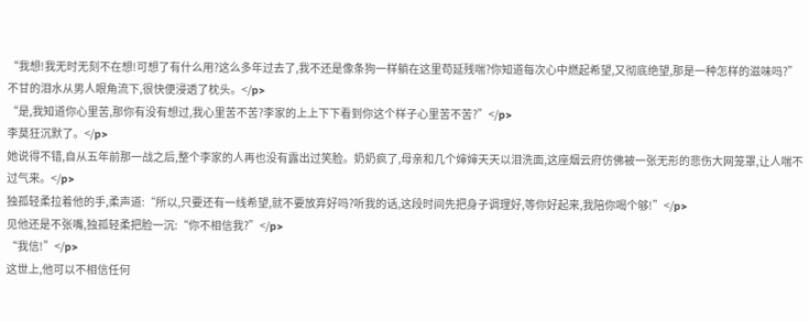“我想!我无时无刻不在想!可想了有什么用?这么多年过去了,我不还是像条狗一样躺在这里苟延残喘?你知道每次心中燃起希望,又彻底绝望,那是一种怎样的滋味吗?”不甘的泪水从男人眼角流下,很快便浸透了枕头。</p>
“是,我知道你心里苦,那你有没有想过,我心里苦不苦?李家的上上下下看到你这个样子心里苦不苦?”</p>
李莫狂沉默了。</p>
她说得不错,自从五年前那一战之后,整个李家的人再也没有露出过笑脸。奶奶疯了,母亲和几个婶婶天天以泪洗面,这座烟云府仿佛被一张无形的悲伤大网笼罩,让人喘不过气来。</p>
独孤轻柔拉着他的手,柔声道:“所以,只要还有一线希望,就不要放弃好吗?听我的话,这段时间先把身子调理好,等你好起来,我陪你喝个够!”</p>
见他还是不张嘴,独孤轻柔把脸一沉:“你不相信我?”</p>
“我信!”</p>
这世上,他可以不相信任何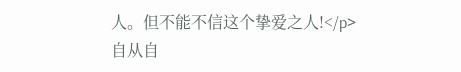人。但不能不信这个挚爱之人!</p>
自从自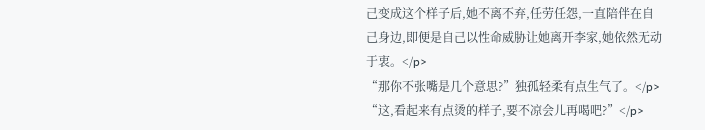己变成这个样子后,她不离不弃,任劳任怨,一直陪伴在自己身边,即便是自己以性命威胁让她离开李家,她依然无动于衷。</p>
“那你不张嘴是几个意思?”独孤轻柔有点生气了。</p>
“这,看起来有点烫的样子,要不凉会儿再喝吧?”</p>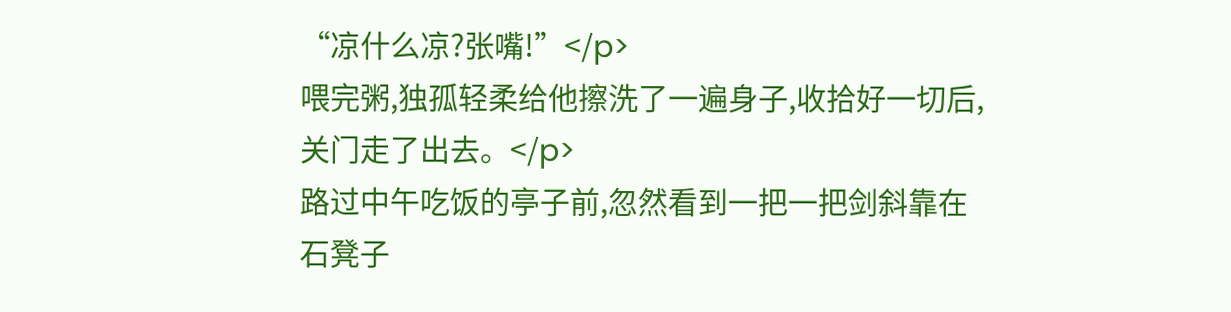“凉什么凉?张嘴!”</p>
喂完粥,独孤轻柔给他擦洗了一遍身子,收拾好一切后,关门走了出去。</p>
路过中午吃饭的亭子前,忽然看到一把一把剑斜靠在石凳子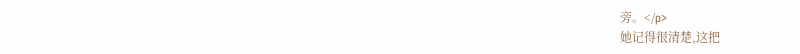旁。</p>
她记得很清楚,这把